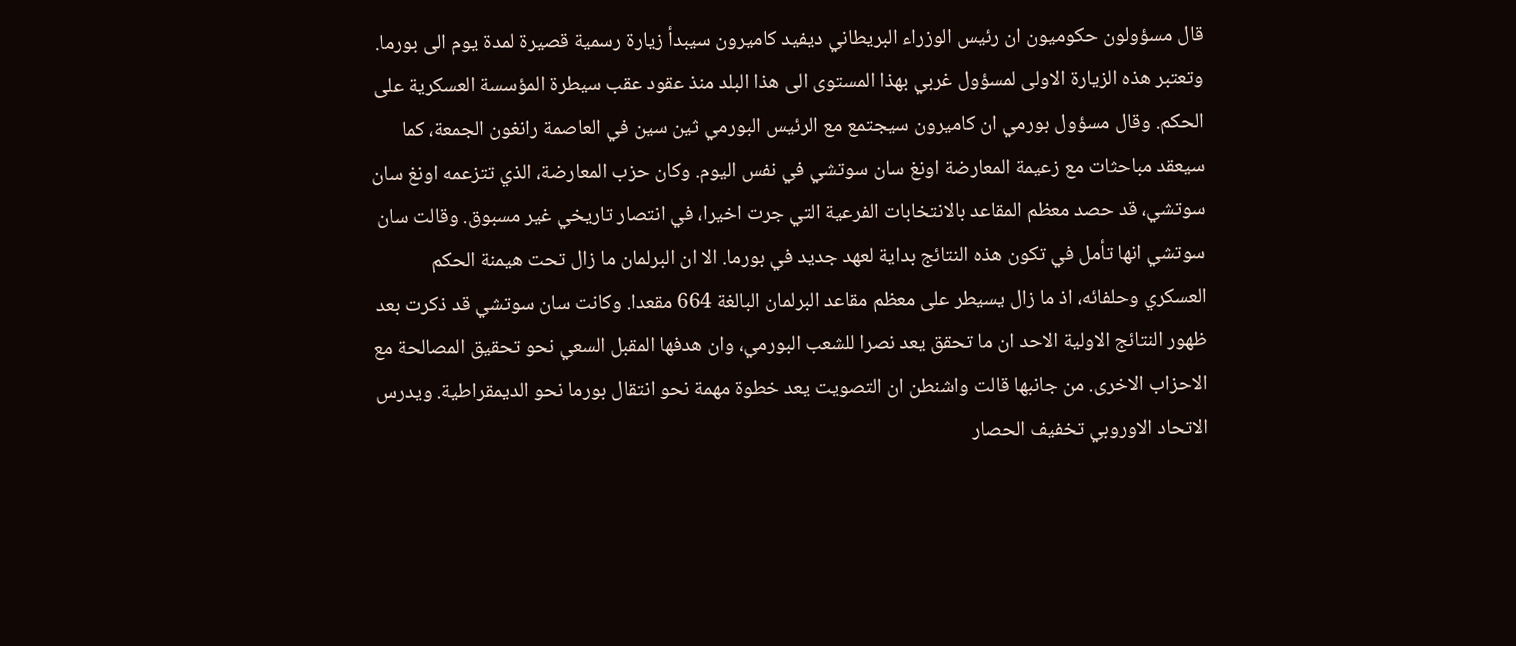قال مسؤولون حكوميون ان رئيس الوزراء البريطاني ديفيد كاميرون سيبدأ زيارة رسمية قصيرة لمدة يوم الى بورما. وتعتبر هذه الزيارة الاولى لمسؤول غربي بهذا المستوى الى هذا البلد منذ عقود عقب سيطرة المؤسسة العسكرية على الحكم. وقال مسؤول بورمي ان كاميرون سيجتمع مع الرئيس البورمي ثين سين في العاصمة رانغون الجمعة، كما سيعقد مباحثات مع زعيمة المعارضة اونغ سان سوتشي في نفس اليوم. وكان حزب المعارضة، الذي تتزعمه اونغ سان سوتشي، قد حصد معظم المقاعد بالانتخابات الفرعية التي جرت اخيرا، في انتصار تاريخي غير مسبوق. وقالت سان سوتشي انها تأمل في تكون هذه النتائج بداية لعهد جديد في بورما. الا ان البرلمان ما زال تحت هيمنة الحكم العسكري وحلفائه، اذ ما زال يسيطر على معظم مقاعد البرلمان البالغة 664 مقعدا. وكانت سان سوتشي قد ذكرت بعد ظهور النتائج الاولية الاحد ان ما تحقق يعد نصرا للشعب البورمي، وان هدفها المقبل السعي نحو تحقيق المصالحة مع الاحزاب الاخرى. من جانبها قالت واشنطن ان التصويت يعد خطوة مهمة نحو انتقال بورما نحو الديمقراطية. ويدرس الاتحاد الاوروبي تخفيف الحصار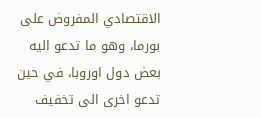الاقتصادي المفروض على بورما، وهو ما تدعو اليه بعض دول اوروبا، في حين تدعو اخرى الى تخفيف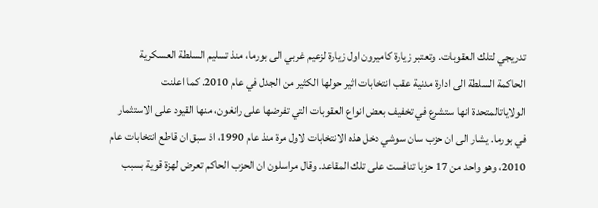تدريجي لتلك العقوبات. وتعتبر زيارة كاميرون اول زيارة لزعيم غربي الى بورما، منذ تسليم السلطة العسكرية الحاكمة السلطة الى ادارة مدنية عقب انتخابات اثير حولها الكثير من الجدل في عام 2010. كما اعلنت الولاياتالمتحدة انها ستشرع في تخفيف بعض انواع العقوبات التي تفرضها على رانغون، منها القيود على الاستثمار في بورما. يشار الى ان حزب سان سوشي دخل هذه الانتخابات لاول مرة منذ عام 1990، اذ سبق ان قاطع انتخابات عام 2010، وهو واحد من 17 حزبا تنافست على تلك المقاعد. وقال مراسلون ان الحزب الحاكم تعرض لهزة قوية بسبب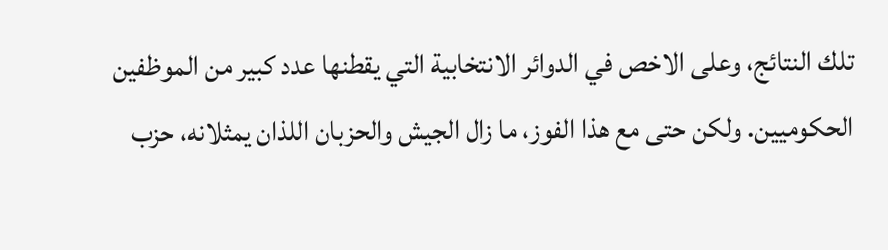تلك النتائج، وعلى الاخص في الدوائر الانتخابية التي يقطنها عدد كبير من الموظفين الحكوميين. ولكن حتى مع هذا الفوز، ما زال الجيش والحزبان اللذان يمثلانه، حزب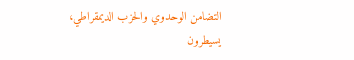التضامن الوحدوي والحزب الديمقراطي، يسيطرون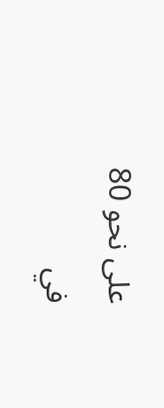على نحو 80 في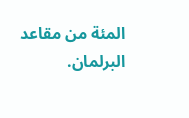المئة من مقاعد البرلمان.